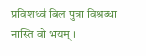प्रविशध्व॑ बिल पुत्रा विश्रब्धा नास्ति वो भयम् ।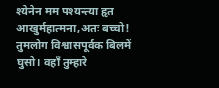श्येनेन मम पश्यन्त्या हृत आखुर्महात्मना,अतः बच्चो! तुमलोग विश्वासपूर्वक बिलमें घुसो। वहाँ तुम्हारे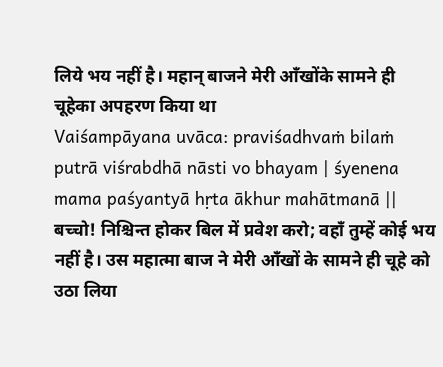लिये भय नहीं है। महान् बाजने मेरी आँखोंके सामने ही चूहेका अपहरण किया था
Vaiśampāyana uvāca: praviśadhvaṁ bilaṁ putrā viśrabdhā nāsti vo bhayam | śyenena mama paśyantyā hṛta ākhur mahātmanā ||
बच्चो! निश्चिन्त होकर बिल में प्रवेश करो; वहाँ तुम्हें कोई भय नहीं है। उस महात्मा बाज ने मेरी आँखों के सामने ही चूहे को उठा लिया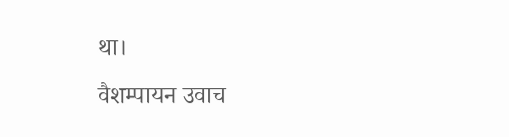था।
वैशम्पायन उवाच